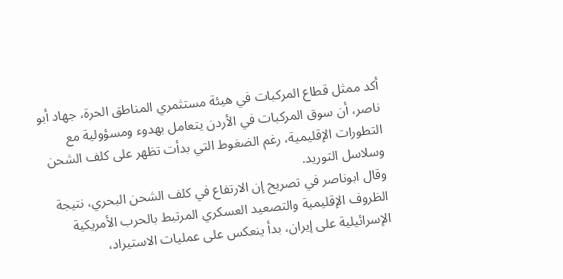أكد ممثل قطاع المركبات في هيئة مستثمري المناطق الحرة، جهاد أبو ناصر، أن سوق المركبات في الأردن يتعامل بهدوء ومسؤولية مع التطورات الإقليمية، رغم الضغوط التي بدأت تظهر على كلف الشحن وسلاسل التوريد.
وقال ابوناصر في تصريح إن الارتفاع في كلف الشحن البحري، نتيجة الظروف الإقليمية والتصعيد العسكري المرتبط بالحرب الأمريكية الإسرائيلية على إيران، بدأ ينعكس على عمليات الاستيراد،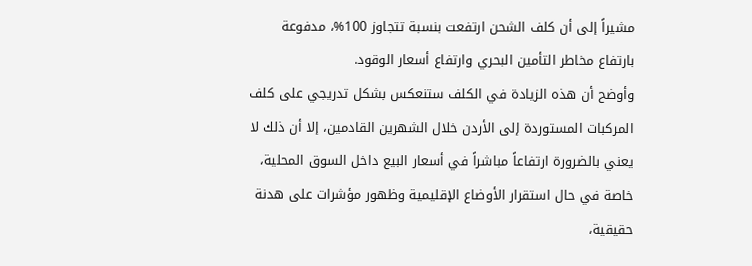مشيراً إلى أن كلف الشحن ارتفعت بنسبة تتجاوز 100%، مدفوعة بارتفاع مخاطر التأمين البحري وارتفاع أسعار الوقود.
وأوضح أن هذه الزيادة في الكلف ستنعكس بشكل تدريجي على كلف المركبات المستوردة إلى الأردن خلال الشهرين القادمين، إلا أن ذلك لا يعني بالضرورة ارتفاعاً مباشراً في أسعار البيع داخل السوق المحلية، خاصة في حال استقرار الأوضاع الإقليمية وظهور مؤشرات على هدنة حقيقية،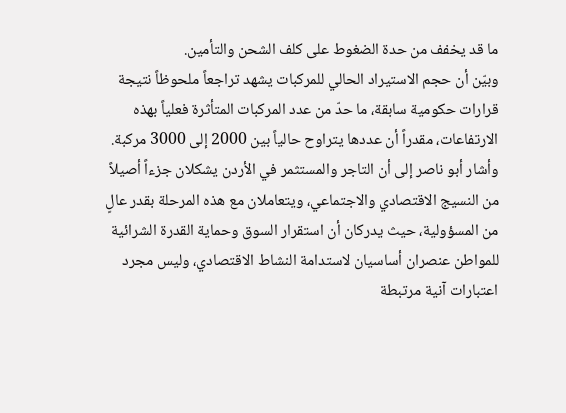ما قد يخفف من حدة الضغوط على كلف الشحن والتأمين.
وبيّن أن حجم الاستيراد الحالي للمركبات يشهد تراجعاً ملحوظاً نتيجة قرارات حكومية سابقة، ما حدّ من عدد المركبات المتأثرة فعلياً بهذه الارتفاعات، مقدراً أن عددها يتراوح حالياً بين 2000 إلى 3000 مركبة.
وأشار أبو ناصر إلى أن التاجر والمستثمر في الأردن يشكلان جزءاً أصيلاً من النسيج الاقتصادي والاجتماعي، ويتعاملان مع هذه المرحلة بقدر عالٍ من المسؤولية، حيث يدركان أن استقرار السوق وحماية القدرة الشرائية للمواطن عنصران أساسيان لاستدامة النشاط الاقتصادي، وليس مجرد اعتبارات آنية مرتبطة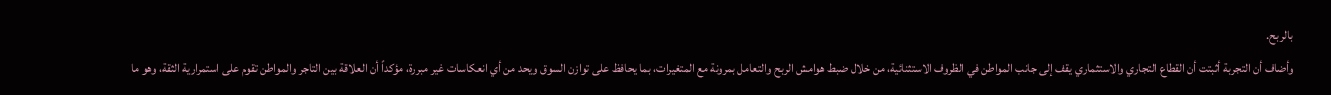بالربح.
وأضاف أن التجربة أثبتت أن القطاع التجاري والاستثماري يقف إلى جانب المواطن في الظروف الاستثنائية، من خلال ضبط هوامش الربح والتعامل بمرونة مع المتغيرات، بما يحافظ على توازن السوق ويحد من أي انعكاسات غير مبررة، مؤكداً أن العلاقة بين التاجر والمواطن تقوم على استمرارية الثقة، وهو ما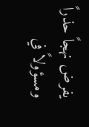يفرض نهجاً حذراً ومسؤولاً في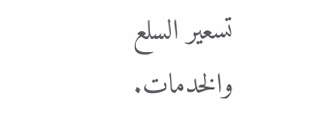تسعير السلع والخدمات.